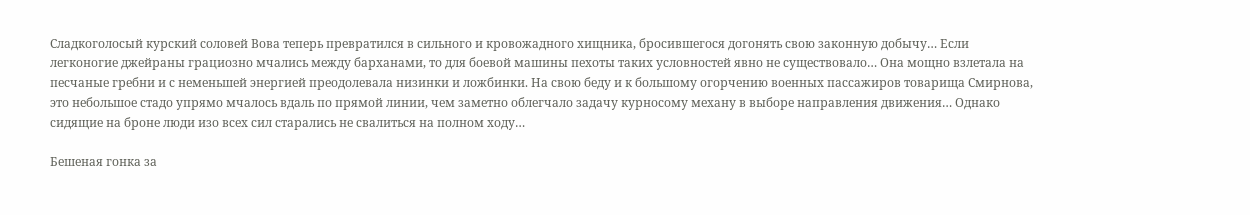Сладкоголосый курский соловей Вова теперь превратился в сильного и кровожадного хищника, бросившегося догонять свою законную добычу… Если легконогие джейраны грациозно мчались между барханами, то для боевой машины пехоты таких условностей явно не существовало… Она мощно взлетала на песчаные гребни и с неменьшей энергией преодолевала низинки и ложбинки. На свою беду и к большому огорчению военных пассажиров товарища Смирнова, это небольшое стадо упрямо мчалось вдаль по прямой линии, чем заметно облегчало задачу курносому механу в выборе направления движения… Однако сидящие на броне люди изо всех сил старались не свалиться на полном ходу…

Бешеная гонка за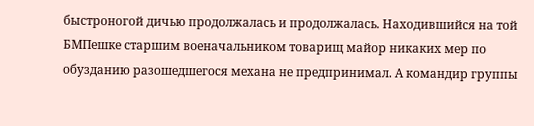быстроногой дичью продолжалась и продолжалась. Находившийся на той БМПешке старшим военачальником товарищ майор никаких мер по обузданию разошедшегося механа не предпринимал. А командир группы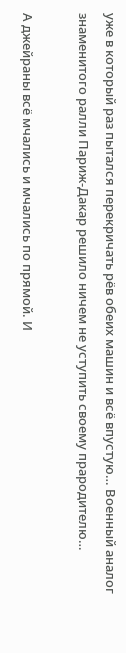уже в который раз пытался перекричать рёв обеих машин и всё впустую… Военный аналог знаменитого ралли Париж-Дакар решило ничем не уступить своему прародителю…

А джейраны всё мчались и мчались по прямой. И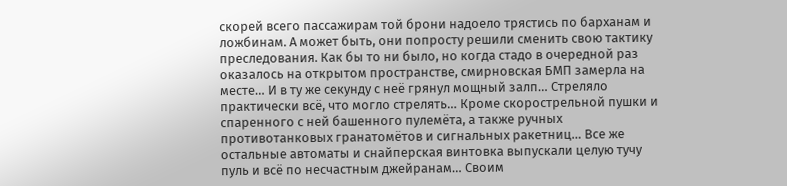скорей всего пассажирам той брони надоело трястись по барханам и ложбинам. А может быть, они попросту решили сменить свою тактику преследования. Как бы то ни было, но когда стадо в очередной раз оказалось на открытом пространстве, смирновская БМП замерла на месте… И в ту же секунду с неё грянул мощный залп… Стреляло практически всё, что могло стрелять… Кроме скорострельной пушки и спаренного с ней башенного пулемёта, а также ручных противотанковых гранатомётов и сигнальных ракетниц… Все же остальные автоматы и снайперская винтовка выпускали целую тучу пуль и всё по несчастным джейранам… Своим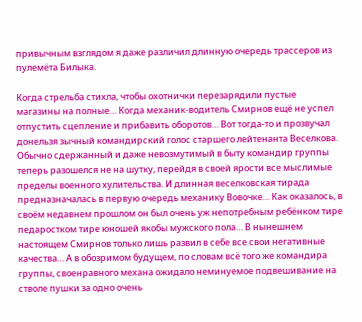привычным взглядом я даже различил длинную очередь трассеров из пулемёта Билыка.

Когда стрельба стихла, чтобы охотнички перезарядили пустые магазины на полные… Когда механик-водитель Смирнов ещё не успел отпустить сцепление и прибавить оборотов… Вот тогда-то и прозвучал донельзя зычный командирский голос старшего лейтенанта Веселкова. Обычно сдержанный и даже невозмутимый в быту командир группы теперь разошелся не на шутку, перейдя в своей ярости все мыслимые пределы военного хулительства. И длинная веселковская тирада предназначалась в первую очередь механику Вовочке… Как оказалось, в своём недавнем прошлом он был очень уж непотребным ребёнком тире педаростком тире юношей якобы мужского пола… В нынешнем настоящем Смирнов только лишь развил в себе все свои негативные качества… А в обозримом будущем, по словам всё того же командира группы, своенравного механа ожидало неминуемое подвешивание на стволе пушки за одно очень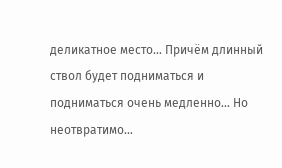деликатное место… Причём длинный ствол будет подниматься и подниматься очень медленно… Но неотвратимо…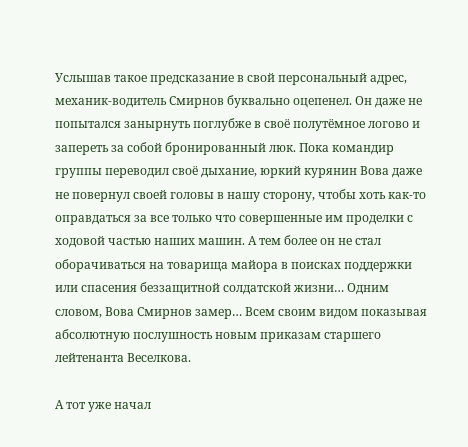Услышав такое предсказание в свой персональный адрес, механик-водитель Смирнов буквально оцепенел. Он даже не попытался занырнуть поглубже в своё полутёмное логово и запереть за собой бронированный люк. Пока командир группы переводил своё дыхание, юркий курянин Вова даже не повернул своей головы в нашу сторону, чтобы хоть как-то оправдаться за все только что совершенные им проделки с ходовой частью наших машин. А тем более он не стал оборачиваться на товарища майора в поисках поддержки или спасения беззащитной солдатской жизни… Одним словом, Вова Смирнов замер… Всем своим видом показывая абсолютную послушность новым приказам старшего лейтенанта Веселкова.

А тот уже начал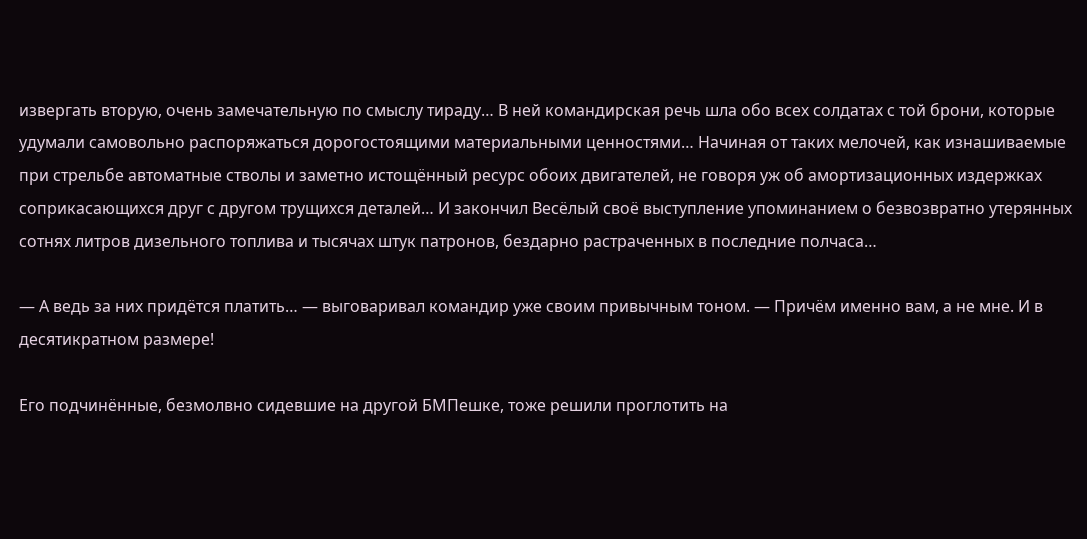извергать вторую, очень замечательную по смыслу тираду… В ней командирская речь шла обо всех солдатах с той брони, которые удумали самовольно распоряжаться дорогостоящими материальными ценностями… Начиная от таких мелочей, как изнашиваемые при стрельбе автоматные стволы и заметно истощённый ресурс обоих двигателей, не говоря уж об амортизационных издержках соприкасающихся друг с другом трущихся деталей… И закончил Весёлый своё выступление упоминанием о безвозвратно утерянных сотнях литров дизельного топлива и тысячах штук патронов, бездарно растраченных в последние полчаса…

— А ведь за них придётся платить… — выговаривал командир уже своим привычным тоном. — Причём именно вам, а не мне. И в десятикратном размере!

Его подчинённые, безмолвно сидевшие на другой БМПешке, тоже решили проглотить на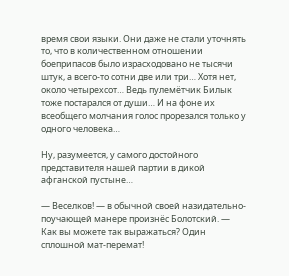время свои языки. Они даже не стали уточнять то, что в количественном отношении боеприпасов было израсходовано не тысячи штук, а всего-то сотни две или три… Хотя нет, около четырехсот… Ведь пулемётчик Билык тоже постарался от души… И на фоне их всеобщего молчания голос прорезался только у одного человека…

Ну, разумеется, у самого достойного представителя нашей партии в дикой афганской пустыне…

— Веселков! — в обычной своей назидательно-поучающей манере произнёс Болотский. — Как вы можете так выражаться? Один сплошной мат-перемат!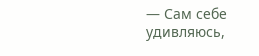— Сам себе удивляюсь,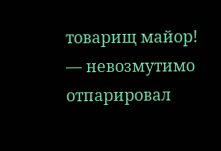товарищ майор! — невозмутимо отпарировал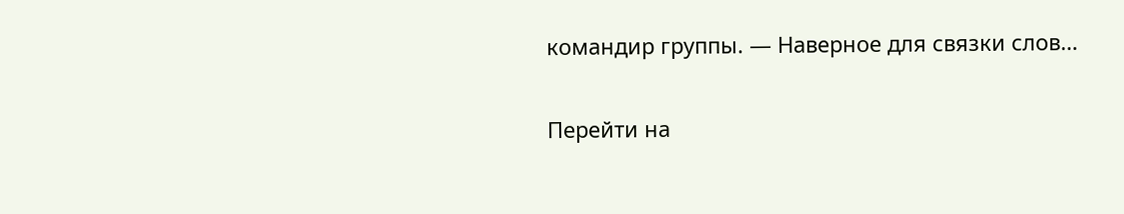командир группы. — Наверное для связки слов…

Перейти на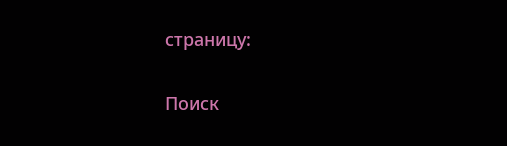страницу:

Поиск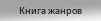Книга жанров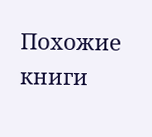Похожие книги